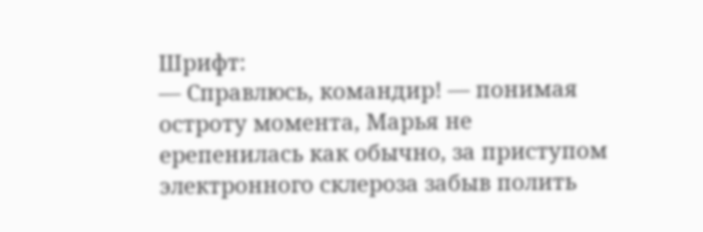Шрифт:
— Справлюсь, командир! — понимая остроту момента, Марья не ерепенилась как обычно, за приступом электронного склероза забыв полить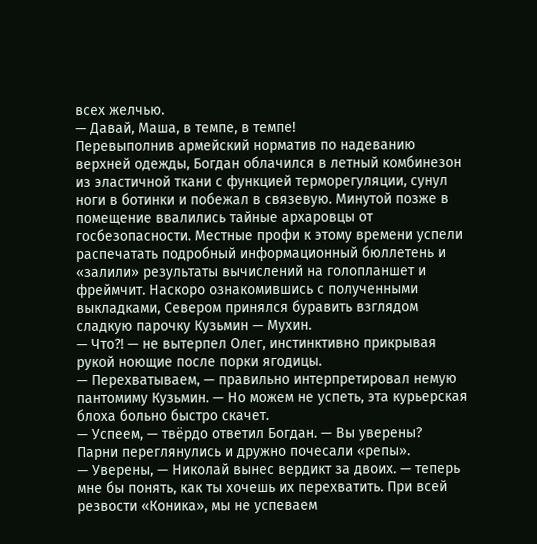всех желчью.
— Давай, Маша, в темпе, в темпе!
Перевыполнив армейский норматив по надеванию верхней одежды, Богдан облачился в летный комбинезон из эластичной ткани с функцией терморегуляции, сунул ноги в ботинки и побежал в связевую. Минутой позже в помещение ввалились тайные архаровцы от госбезопасности. Местные профи к этому времени успели распечатать подробный информационный бюллетень и «залили» результаты вычислений на голопланшет и фреймчит. Наскоро ознакомившись с полученными выкладками, Севером принялся буравить взглядом сладкую парочку Кузьмин — Мухин.
— Что?! — не вытерпел Олег, инстинктивно прикрывая рукой ноющие после порки ягодицы.
— Перехватываем, — правильно интерпретировал немую пантомиму Кузьмин. — Но можем не успеть, эта курьерская блоха больно быстро скачет.
— Успеем, — твёрдо ответил Богдан. — Вы уверены?
Парни переглянулись и дружно почесали «репы».
— Уверены, — Николай вынес вердикт за двоих. — теперь мне бы понять, как ты хочешь их перехватить. При всей резвости «Коника», мы не успеваем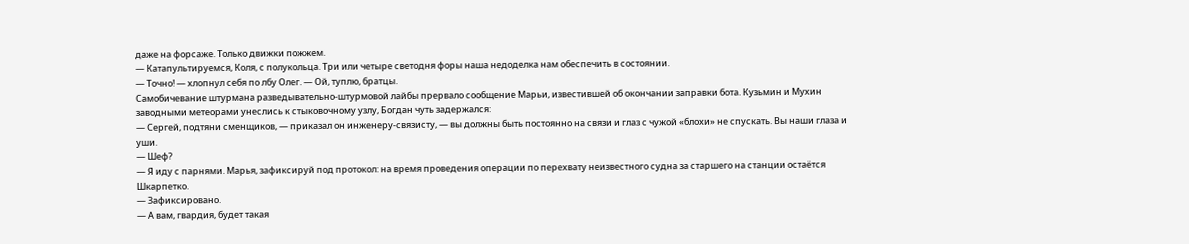даже на форсаже. Только движки пожжем.
— Катапультируемся, Коля, с полукольца. Три или четыре светодня форы наша недоделка нам обеспечить в состоянии.
— Точно! — хлопнул себя по лбу Олег. — Ой, туплю, братцы.
Самобичевание штурмана разведывательно-штурмовой лайбы прервало сообщение Марьи, известившей об окончании заправки бота. Кузьмин и Мухин заводными метеорами унеслись к стыковочному узлу, Богдан чуть задержался:
— Сергей, подтяни сменщиков, — приказал он инженеру-связисту, — вы должны быть постоянно на связи и глаз с чужой «блохи» не спускать. Вы наши глаза и уши.
— Шеф?
— Я иду с парнями. Марья, зафиксируй под протокол: на время проведения операции по перехвату неизвестного судна за старшего на станции остаётся Шкарпетко.
— Зафиксировано.
— А вам, гвардия, будет такая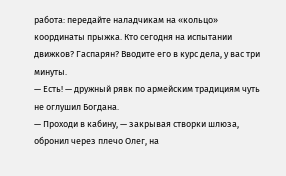работа: передайте наладчикам на «кольцо» координаты прыжка. Кто сегодня на испытании движков? Гаспарян? Вводите его в курс дела, у вас три минуты.
— Есть! — дружный рявк по армейским традициям чуть не оглушил Богдана.
— Проходи в кабину, — закрывая створки шлюза, обронил через плечо Олег, на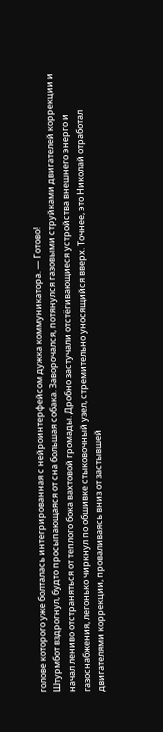голове которого уже болталась интегрированная с нейроинтерфейсом дужка коммуникатора. — Готово!
Штурмбот вздрогнул, будто просыпающаяся от сна большая собака. Заворочался, потянулся газовыми струйками двигателей коррекции и начал лениво отстраняться от теплого бока вахтовой громады. Дробно застучали отстёгивающиеся устройства внешнего энерго и газоснабжения, легонько чиркнул по обшивке стыковочный узел, стремительно уносящийся вверх. Точнее, это Николай отработал двигателями коррекции, проваливаясь вниз от застывшей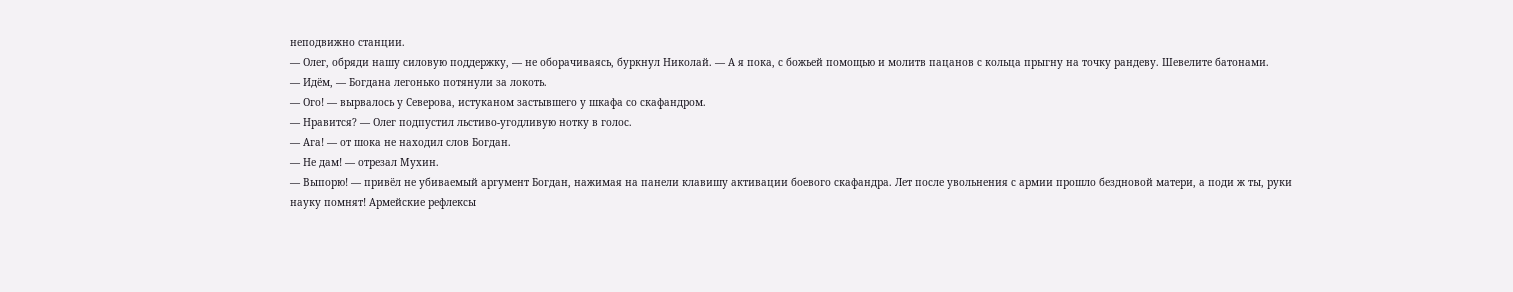неподвижно станции.
— Олег, обряди нашу силовую поддержку, — не оборачиваясь, буркнул Николай. — А я пока, с божьей помощью и молитв пацанов с кольца прыгну на точку рандеву. Шевелите батонами.
— Идём, — Богдана легонько потянули за локоть.
— Ого! — вырвалось у Северова, истуканом застывшего у шкафа со скафандром.
— Нравится? — Олег подпустил льстиво-угодливую нотку в голос.
— Ага! — от шока не находил слов Богдан.
— Не дам! — отрезал Мухин.
— Выпорю! — привёл не убиваемый аргумент Богдан, нажимая на панели клавишу активации боевого скафандра. Лет после увольнения с армии прошло бездновой матери, а поди ж ты, руки науку помнят! Армейские рефлексы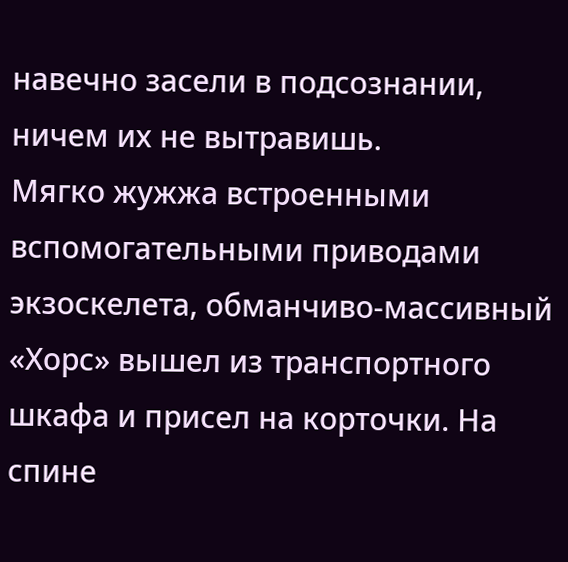навечно засели в подсознании, ничем их не вытравишь.
Мягко жужжа встроенными вспомогательными приводами экзоскелета, обманчиво-массивный «Хорс» вышел из транспортного шкафа и присел на корточки. На спине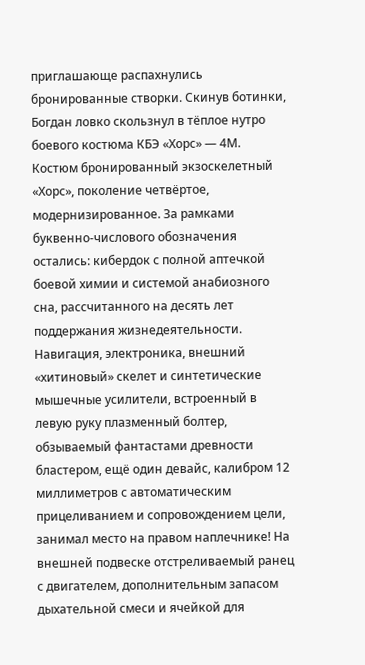приглашающе распахнулись бронированные створки. Скинув ботинки, Богдан ловко скользнул в тёплое нутро боевого костюма КБЭ «Хорс» — 4М. Костюм бронированный экзоскелетный «Хорс», поколение четвёртое, модернизированное. За рамками буквенно-числового обозначения остались: кибердок с полной аптечкой боевой химии и системой анабиозного сна, рассчитанного на десять лет поддержания жизнедеятельности. Навигация, электроника, внешний «хитиновый» скелет и синтетические мышечные усилители, встроенный в левую руку плазменный болтер, обзываемый фантастами древности бластером, ещё один девайс, калибром 12 миллиметров с автоматическим прицеливанием и сопровождением цели, занимал место на правом наплечнике! На внешней подвеске отстреливаемый ранец с двигателем, дополнительным запасом дыхательной смеси и ячейкой для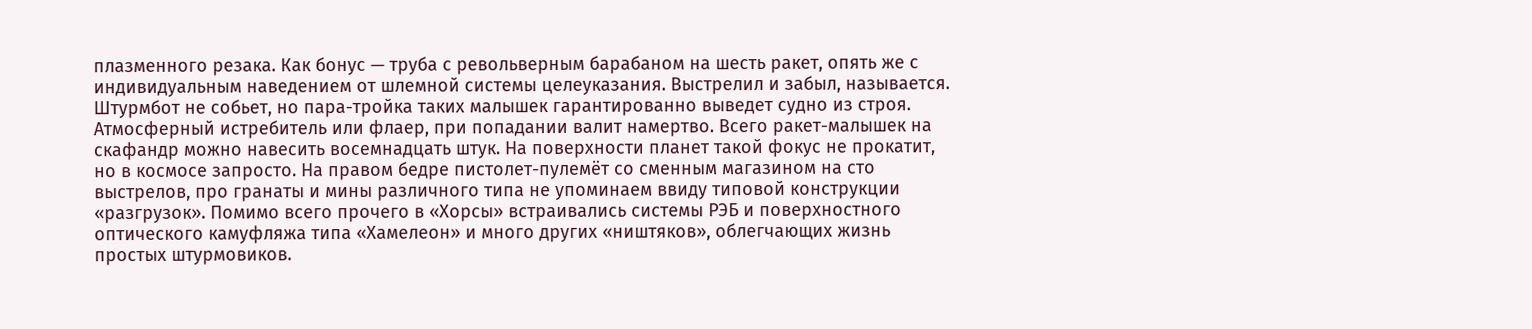плазменного резака. Как бонус — труба с револьверным барабаном на шесть ракет, опять же с индивидуальным наведением от шлемной системы целеуказания. Выстрелил и забыл, называется. Штурмбот не собьет, но пара-тройка таких малышек гарантированно выведет судно из строя. Атмосферный истребитель или флаер, при попадании валит намертво. Всего ракет-малышек на скафандр можно навесить восемнадцать штук. На поверхности планет такой фокус не прокатит, но в космосе запросто. На правом бедре пистолет-пулемёт со сменным магазином на сто выстрелов, про гранаты и мины различного типа не упоминаем ввиду типовой конструкции «разгрузок». Помимо всего прочего в «Хорсы» встраивались системы РЭБ и поверхностного оптического камуфляжа типа «Хамелеон» и много других «ништяков», облегчающих жизнь простых штурмовиков.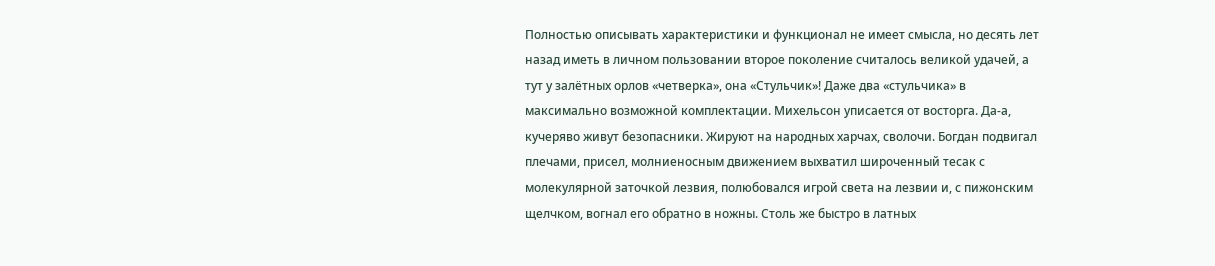Полностью описывать характеристики и функционал не имеет смысла, но десять лет назад иметь в личном пользовании второе поколение считалось великой удачей, а тут у залётных орлов «четверка», она «Стульчик»! Даже два «стульчика» в максимально возможной комплектации. Михельсон уписается от восторга. Да-а, кучеряво живут безопасники. Жируют на народных харчах, сволочи. Богдан подвигал плечами, присел, молниеносным движением выхватил широченный тесак с молекулярной заточкой лезвия, полюбовался игрой света на лезвии и, с пижонским щелчком, вогнал его обратно в ножны. Столь же быстро в латных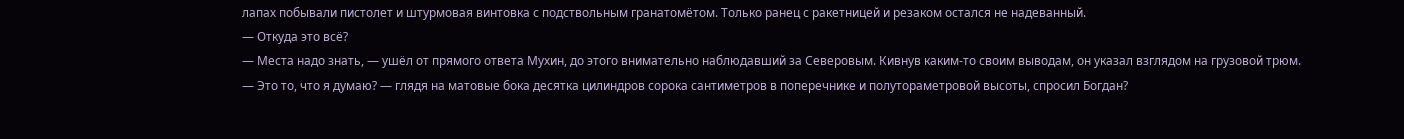лапах побывали пистолет и штурмовая винтовка с подствольным гранатомётом. Только ранец с ракетницей и резаком остался не надеванный.
— Откуда это всё?
— Места надо знать, — ушёл от прямого ответа Мухин, до этого внимательно наблюдавший за Северовым. Кивнув каким-то своим выводам, он указал взглядом на грузовой трюм.
— Это то, что я думаю? — глядя на матовые бока десятка цилиндров сорока сантиметров в поперечнике и полутораметровой высоты, спросил Богдан?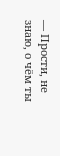— Прости, не знаю, о чём ты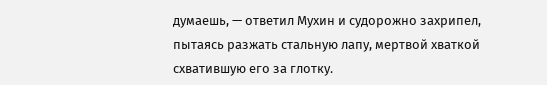думаешь, — ответил Мухин и судорожно захрипел, пытаясь разжать стальную лапу, мертвой хваткой схватившую его за глотку.